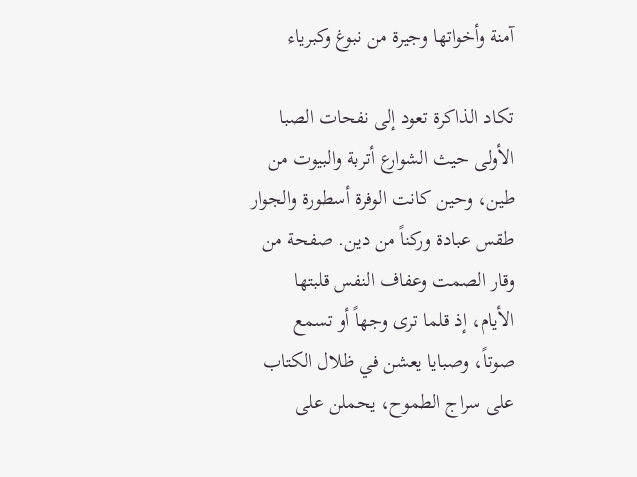آمنة وأخواتها وجيرة من نبوغ وكبرياء

تكاد الذاكرة تعود إلى نفحات الصبا الأولى حيث الشوارع أتربة والبيوت من طين، وحين كانت الوفرة أسطورة والجوار طقس عبادة وركناً من دين. صفحة من وقار الصمت وعفاف النفس قلبتها الأيام، إذ قلما ترى وجهاً أو تسمع صوتاً، وصبايا يعشن في ظلال الكتاب على سراج الطموح، يحملن على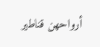أرواحهن قناطير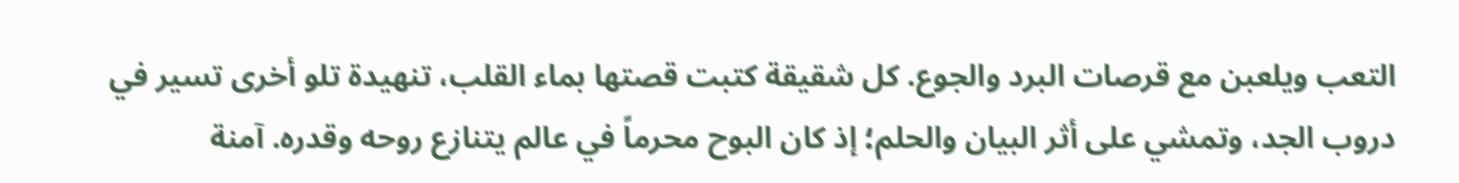التعب ويلعبن مع قرصات البرد والجوع. كل شقيقة كتبت قصتها بماء القلب، تنهيدة تلو أخرى تسير في دروب الجد، وتمشي على أثر البيان والحلم؛ إذ كان البوح محرماً في عالم يتنازع روحه وقدره. آمنة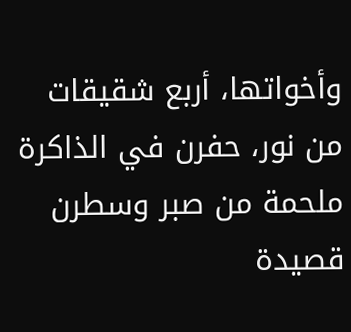وأخواتها، أربع شقيقات من نور، حفرن في الذاكرة ملحمة من صبر وسطرن قصيدة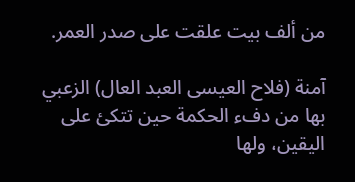من ألف بيت علقت على صدر العمر.

آمنة (فلاح العيسى العبد العال) الزعبي بها من دفء الحكمة حين تتكئ على اليقين، ولها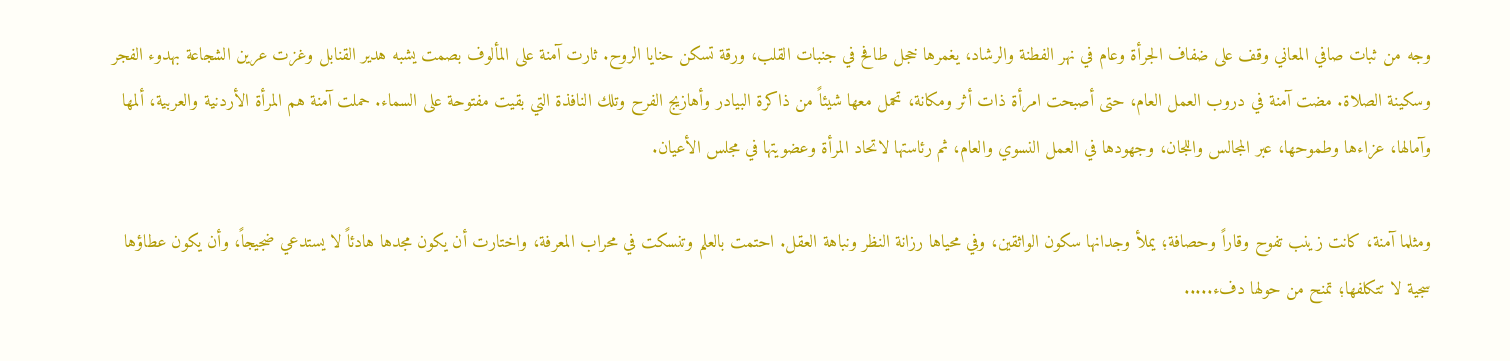وجه من ثبات صافي المعاني وقف على ضفاف الجرأة وعام في نهر الفطنة والرشاد، يغمرها خجل طافح في جنبات القلب، ورقة تسكن حنايا الروح. ثارت آمنة على المألوف بصمت يشبه هدير القنابل وغزت عرين الشجاعة بهدوء الفجر وسكينة الصلاة. مضت آمنة في دروب العمل العام، حتى أصبحت امرأة ذات أثر ومكانة، تحمل معها شيئاً من ذاكرة البيادر وأهازيج الفرح وتلك النافذة التي بقيت مفتوحة على السماء. حملت آمنة هم المرأة الأردنية والعربية، ألمها وآمالها، عزاءها وطموحها، عبر المجالس واللجان، وجهودها في العمل النسوي والعام، ثم رئاستها لاتحاد المرأة وعضويتها في مجلس الأعيان.

ومثلما آمنة، كانت زينب تفوح وقاراً وحصافة؛ يملأ وجدانها سكون الواثقين، وفي محياها رزانة النظر ونباهة العقل. احتمت بالعلم وتنسكت في محراب المعرفة، واختارت أن يكون مجدها هادئاً لا يستدعي ضجيجاً، وأن يكون عطاؤها سجية لا تتكلفها؛ تمنح من حولها دفء.....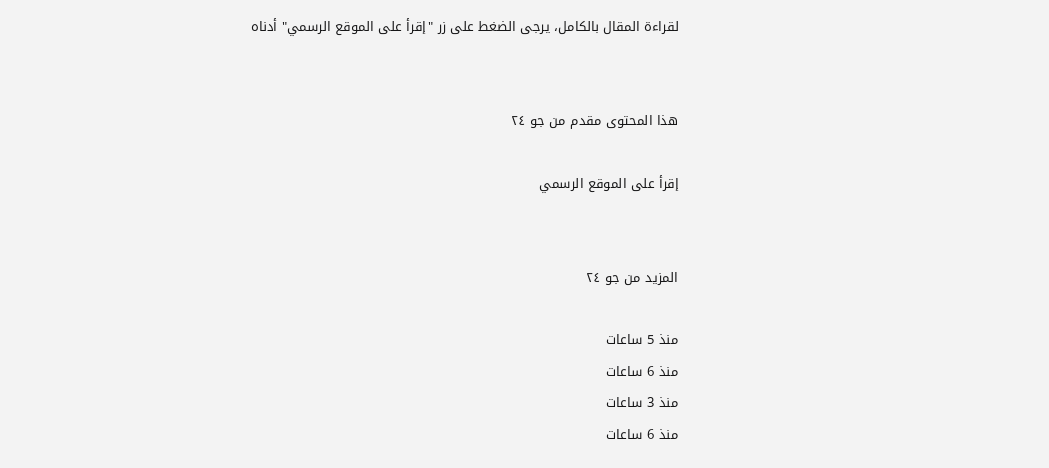لقراءة المقال بالكامل، يرجى الضغط على زر "إقرأ على الموقع الرسمي" أدناه


هذا المحتوى مقدم من جو ٢٤

إقرأ على الموقع الرسمي


المزيد من جو ٢٤

منذ 5 ساعات
منذ 6 ساعات
منذ 3 ساعات
منذ 6 ساعات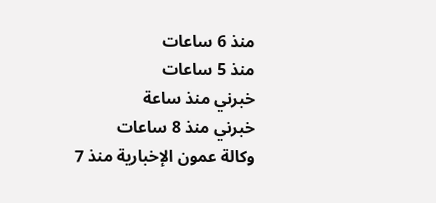منذ 6 ساعات
منذ 5 ساعات
خبرني منذ ساعة
خبرني منذ 8 ساعات
وكالة عمون الإخبارية منذ 7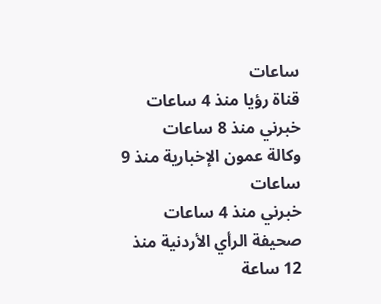ساعات
قناة رؤيا منذ 4 ساعات
خبرني منذ 8 ساعات
وكالة عمون الإخبارية منذ 9 ساعات
خبرني منذ 4 ساعات
صحيفة الرأي الأردنية منذ 12 ساعة